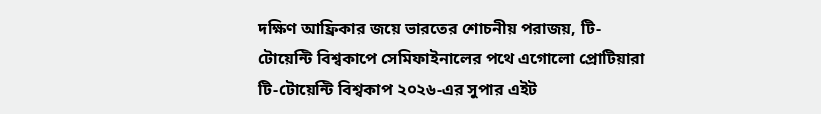দক্ষিণ আফ্রিকার জয়ে ভারতের শোচনীয় পরাজয়, টি-টোয়েন্টি বিশ্বকাপে সেমিফাইনালের পথে এগোলো প্রোটিয়ারা
টি-টোয়েন্টি বিশ্বকাপ ২০২৬-এর সুপার এইট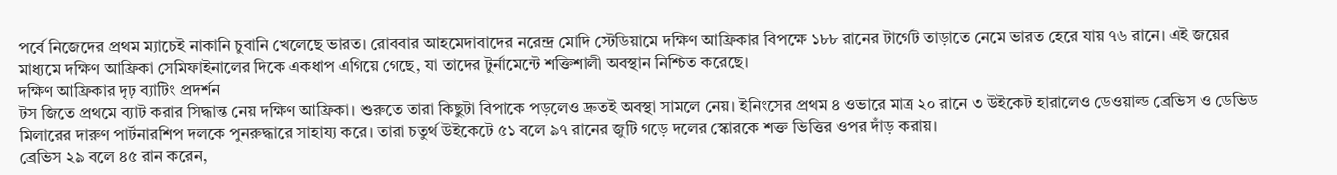পর্বে নিজেদের প্রথম ম্যাচেই নাকানি চুবানি খেলেছে ভারত। রোববার আহমেদাবাদের নরেন্দ্র মোদি স্টেডিয়ামে দক্ষিণ আফ্রিকার বিপক্ষে ১৮৮ রানের টার্গেট তাড়াতে নেমে ভারত হেরে যায় ৭৬ রানে। এই জয়ের মাধ্যমে দক্ষিণ আফ্রিকা সেমিফাইনালের দিকে একধাপ এগিয়ে গেছে, যা তাদের টুর্নামেন্টে শক্তিশালী অবস্থান নিশ্চিত করেছে।
দক্ষিণ আফ্রিকার দৃঢ় ব্যাটিং প্রদর্শন
টস জিতে প্রথমে ব্যাট করার সিদ্ধান্ত নেয় দক্ষিণ আফ্রিকা। শুরুতে তারা কিছুটা বিপাকে পড়লেও দ্রুতই অবস্থা সামলে নেয়। ইনিংসের প্রথম ৪ ওভারে মাত্র ২০ রানে ৩ উইকেট হারালেও ডেওয়াল্ড ব্রেভিস ও ডেভিড মিলারের দারুণ পার্টনারশিপ দলকে পুনরুদ্ধারে সাহায্য করে। তারা চতুর্থ উইকেটে ৫১ বলে ৯৭ রানের জুটি গড়ে দলের স্কোরকে শক্ত ভিত্তির ওপর দাঁড় করায়।
ব্রেভিস ২৯ বলে ৪৫ রান করেন,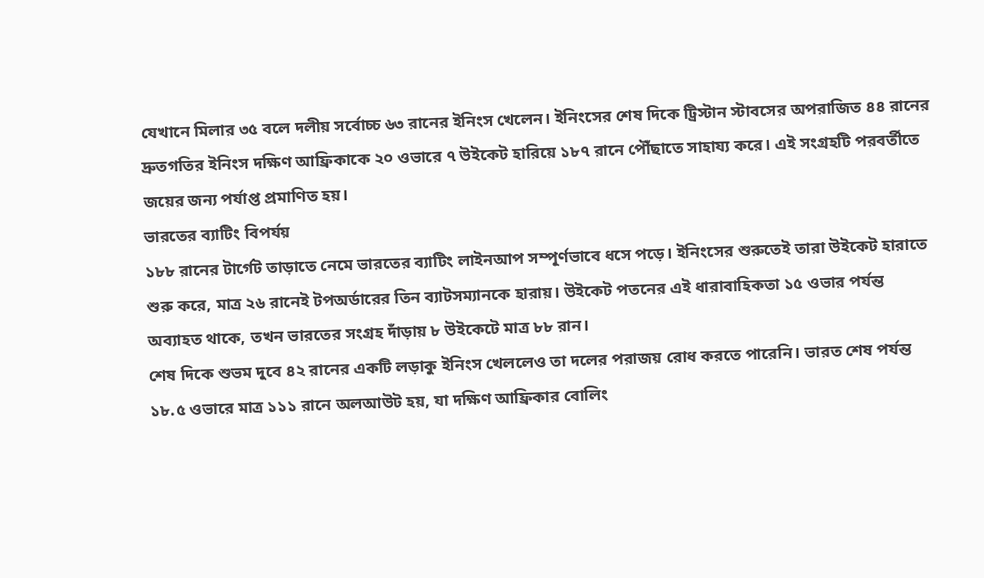যেখানে মিলার ৩৫ বলে দলীয় সর্বোচ্চ ৬৩ রানের ইনিংস খেলেন। ইনিংসের শেষ দিকে ট্রিস্টান স্টাবসের অপরাজিত ৪৪ রানের দ্রুতগতির ইনিংস দক্ষিণ আফ্রিকাকে ২০ ওভারে ৭ উইকেট হারিয়ে ১৮৭ রানে পৌঁছাতে সাহায্য করে। এই সংগ্রহটি পরবর্তীতে জয়ের জন্য পর্যাপ্ত প্রমাণিত হয়।
ভারতের ব্যাটিং বিপর্যয়
১৮৮ রানের টার্গেট তাড়াতে নেমে ভারতের ব্যাটিং লাইনআপ সম্পূর্ণভাবে ধসে পড়ে। ইনিংসের শুরুতেই তারা উইকেট হারাতে শুরু করে, মাত্র ২৬ রানেই টপঅর্ডারের তিন ব্যাটসম্যানকে হারায়। উইকেট পতনের এই ধারাবাহিকতা ১৫ ওভার পর্যন্ত অব্যাহত থাকে, তখন ভারতের সংগ্রহ দাঁড়ায় ৮ উইকেটে মাত্র ৮৮ রান।
শেষ দিকে শুভম দুবে ৪২ রানের একটি লড়াকু ইনিংস খেললেও তা দলের পরাজয় রোধ করতে পারেনি। ভারত শেষ পর্যন্ত ১৮.৫ ওভারে মাত্র ১১১ রানে অলআউট হয়, যা দক্ষিণ আফ্রিকার বোলিং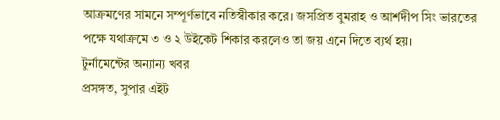আক্রমণের সামনে সম্পূর্ণভাবে নতিস্বীকার করে। জসপ্রিত বুমরাহ ও আর্শদীপ সিং ভারতের পক্ষে যথাক্রমে ৩ ও ২ উইকেট শিকার করলেও তা জয় এনে দিতে ব্যর্থ হয়।
টুর্নামেন্টের অন্যান্য খবর
প্রসঙ্গত, সুপার এইট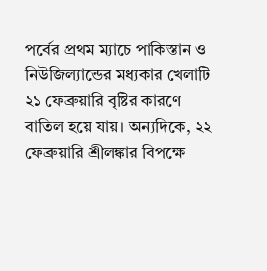পর্বের প্রথম ম্যাচে পাকিস্তান ও নিউজিল্যান্ডের মধ্যকার খেলাটি ২১ ফেব্রুয়ারি বৃষ্টির কারণে বাতিল হয়ে যায়। অন্যদিকে, ২২ ফেব্রুয়ারি শ্রীলঙ্কার বিপক্ষে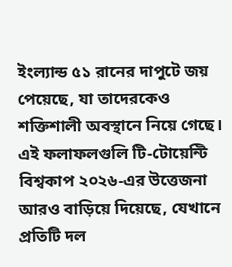ইংল্যান্ড ৫১ রানের দাপুটে জয় পেয়েছে, যা তাদেরকেও শক্তিশালী অবস্থানে নিয়ে গেছে। এই ফলাফলগুলি টি-টোয়েন্টি বিশ্বকাপ ২০২৬-এর উত্তেজনা আরও বাড়িয়ে দিয়েছে, যেখানে প্রতিটি দল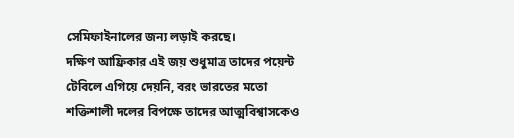সেমিফাইনালের জন্য লড়াই করছে।
দক্ষিণ আফ্রিকার এই জয় শুধুমাত্র তাদের পয়েন্ট টেবিলে এগিয়ে দেয়নি, বরং ভারতের মতো শক্তিশালী দলের বিপক্ষে তাদের আত্মবিশ্বাসকেও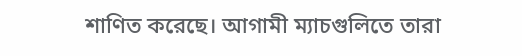শাণিত করেছে। আগামী ম্যাচগুলিতে তারা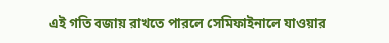এই গতি বজায় রাখতে পারলে সেমিফাইনালে যাওয়ার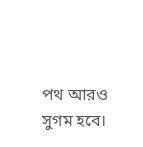পথ আরও সুগম হবে।